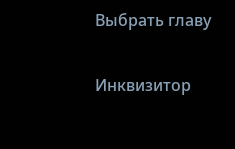Выбрать главу

Инквизитор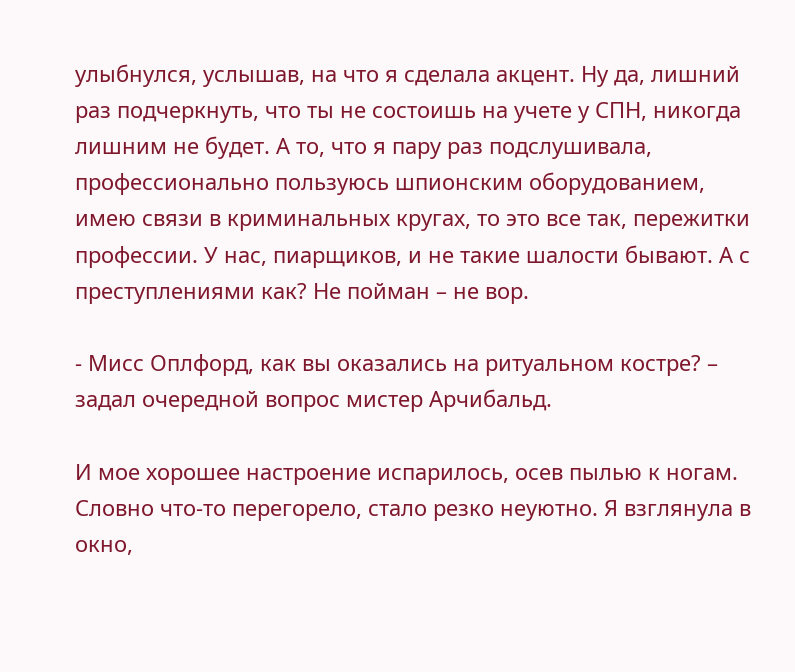улыбнулся, услышав, на что я сделала акцент. Ну да, лишний раз подчеркнуть, что ты не состоишь на учете у СПН, никогда лишним не будет. А то, что я пару раз подслушивала, профессионально пользуюсь шпионским оборудованием, имею связи в криминальных кругах, то это все так, пережитки профессии. У нас, пиарщиков, и не такие шалости бывают. А с преступлениями как? Не пойман – не вор.

- Мисс Оплфорд, как вы оказались на ритуальном костре? – задал очередной вопрос мистер Арчибальд.

И мое хорошее настроение испарилось, осев пылью к ногам. Словно что-то перегорело, стало резко неуютно. Я взглянула в окно,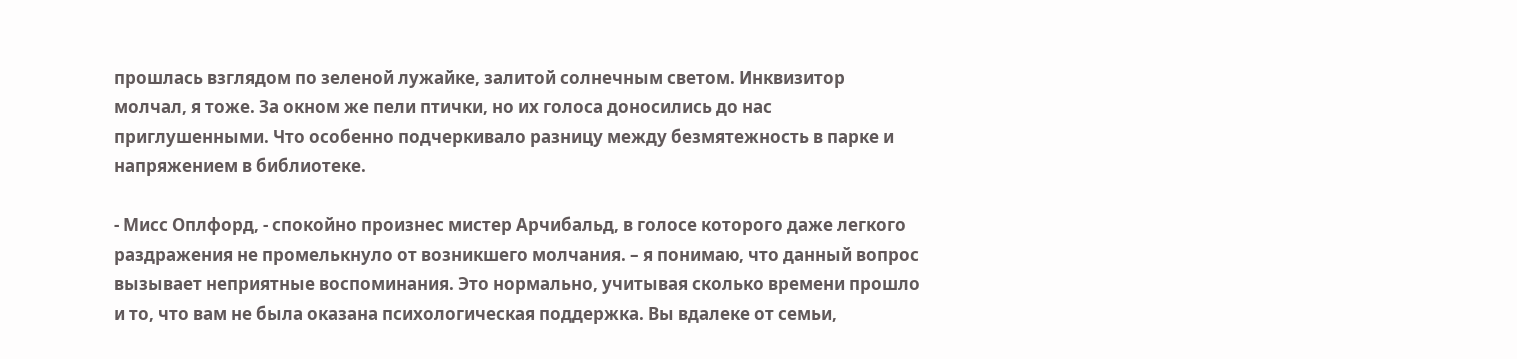прошлась взглядом по зеленой лужайке, залитой солнечным светом. Инквизитор молчал, я тоже. За окном же пели птички, но их голоса доносились до нас приглушенными. Что особенно подчеркивало разницу между безмятежность в парке и напряжением в библиотеке.

- Мисс Оплфорд, - спокойно произнес мистер Арчибальд, в голосе которого даже легкого раздражения не промелькнуло от возникшего молчания. – я понимаю, что данный вопрос вызывает неприятные воспоминания. Это нормально, учитывая сколько времени прошло и то, что вам не была оказана психологическая поддержка. Вы вдалеке от семьи,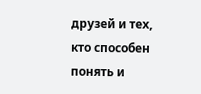друзей и тех, кто способен понять и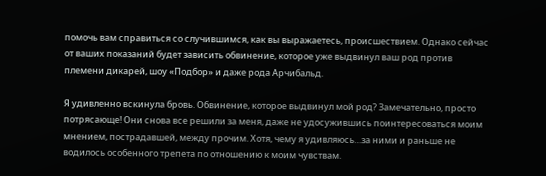помочь вам справиться со случившимся, как вы выражаетесь, происшествием. Однако сейчас от ваших показаний будет зависить обвинение, которое уже выдвинул ваш род против племени дикарей, шоу «Подбор» и даже рода Арчибальд.

Я удивленно вскинула бровь. Обвинение, которое выдвинул мой род? Замечательно, просто потрясающе! Они снова все решили за меня, даже не удосужившись поинтересоваться моим мнением, пострадавшей, между прочим. Хотя, чему я удивляюсь…за ними и раньше не водилось особенного трепета по отношению к моим чувствам.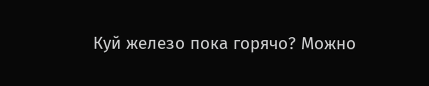Куй железо пока горячо? Можно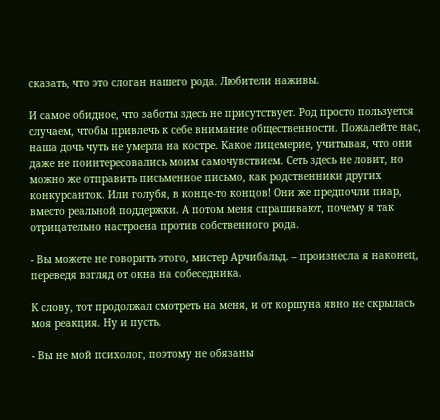сказать, что это слоган нашего рода. Любители наживы.

И самое обидное, что заботы здесь не присутствует. Род просто пользуется случаем, чтобы привлечь к себе внимание общественности. Пожалейте нас, наша дочь чуть не умерла на костре. Какое лицемерие, учитывая, что они даже не поинтересовались моим самочувствием. Сеть здесь не ловит, но можно же отправить письменное письмо, как родственники других конкурсанток. Или голубя, в конце-то концов! Они же предпочли пиар, вместо реальной поддержки. А потом меня спрашивают, почему я так отрицательно настроена против собственного рода.

- Вы можете не говорить этого, мистер Арчибальд. – произнесла я наконец, переведя взгляд от окна на собеседника.

К слову, тот продолжал смотреть на меня, и от коршуна явно не скрылась моя реакция. Ну и пусть.

- Вы не мой психолог, поэтому не обязаны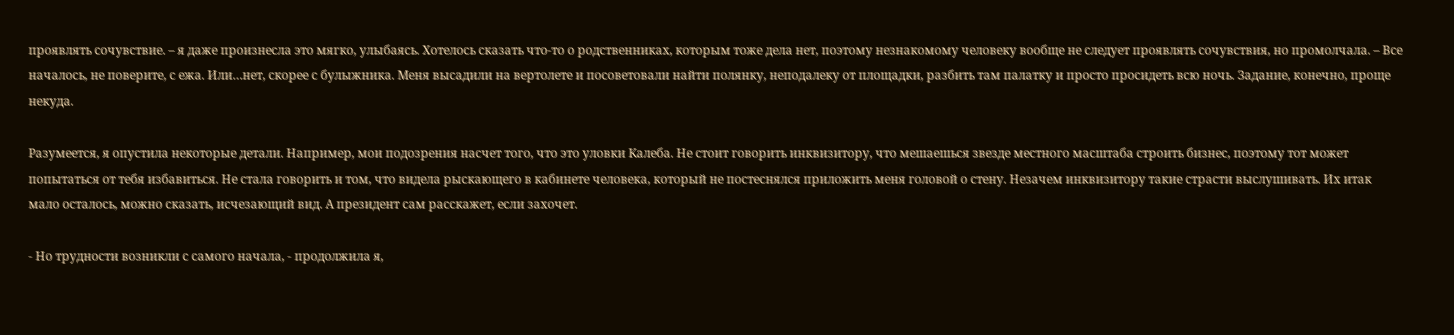проявлять сочувствие. – я даже произнесла это мягко, улыбаясь. Хотелось сказать что-то о родственниках, которым тоже дела нет, поэтому незнакомому человеку вообще не следует проявлять сочувствия, но промолчала. – Все началось, не поверите, с ежа. Или…нет, скорее с булыжника. Меня высадили на вертолете и посоветовали найти полянку, неподалеку от площадки, разбить там палатку и просто просидеть всю ночь. Задание, конечно, проще некуда.

Разумеется, я опустила некоторые детали. Например, мои подозрения насчет того, что это уловки Калеба. Не стоит говорить инквизитору, что мешаешься звезде местного масштаба строить бизнес, поэтому тот может попытаться от тебя избавиться. Не стала говорить и том, что видела рыскающего в кабинете человека, который не постеснялся приложить меня головой о стену. Незачем инквизитору такие страсти выслушивать. Их итак мало осталось, можно сказать, исчезающий вид. А президент сам расскажет, если захочет.

- Но трудности возникли с самого начала, - продолжила я,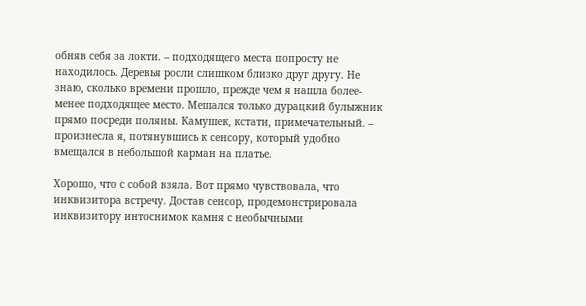обняв себя за локти. – подходящего места попросту не находилось. Деревья росли слишком близко друг другу. Не знаю, сколько времени прошло, прежде чем я нашла более-менее подходящее место. Мешался только дурацкий булыжник прямо посреди поляны. Камушек, кстати, примечательный. – произнесла я, потянувшись к сенсору, который удобно вмещался в небольшой карман на платье.

Хорошо, что с собой взяла. Вот прямо чувствовала, что инквизитора встречу. Достав сенсор, продемонстрировала инквизитору интоснимок камня с необычными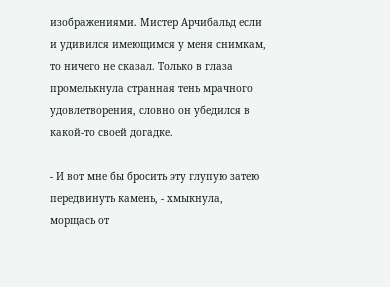изображениями. Мистер Арчибальд если и удивился имеющимся у меня снимкам, то ничего не сказал. Только в глаза промелькнула странная тень мрачного удовлетворения, словно он убедился в какой-то своей догадке.

- И вот мне бы бросить эту глупую затею передвинуть камень, - хмыкнула, морщась от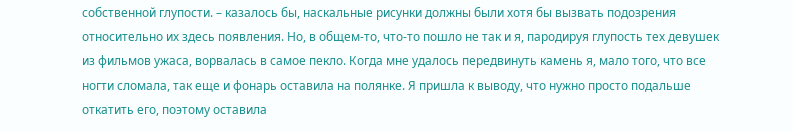собственной глупости. – казалось бы, наскальные рисунки должны были хотя бы вызвать подозрения относительно их здесь появления. Но, в общем-то, что-то пошло не так и я, пародируя глупость тех девушек из фильмов ужаса, ворвалась в самое пекло. Когда мне удалось передвинуть камень я, мало того, что все ногти сломала, так еще и фонарь оставила на полянке. Я пришла к выводу, что нужно просто подальше откатить его, поэтому оставила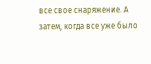все свое снаряжение. А затем, когда все уже было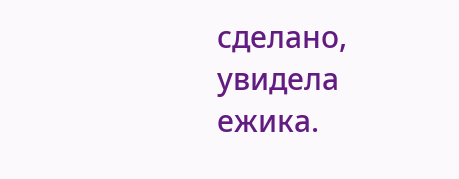сделано, увидела ежика.